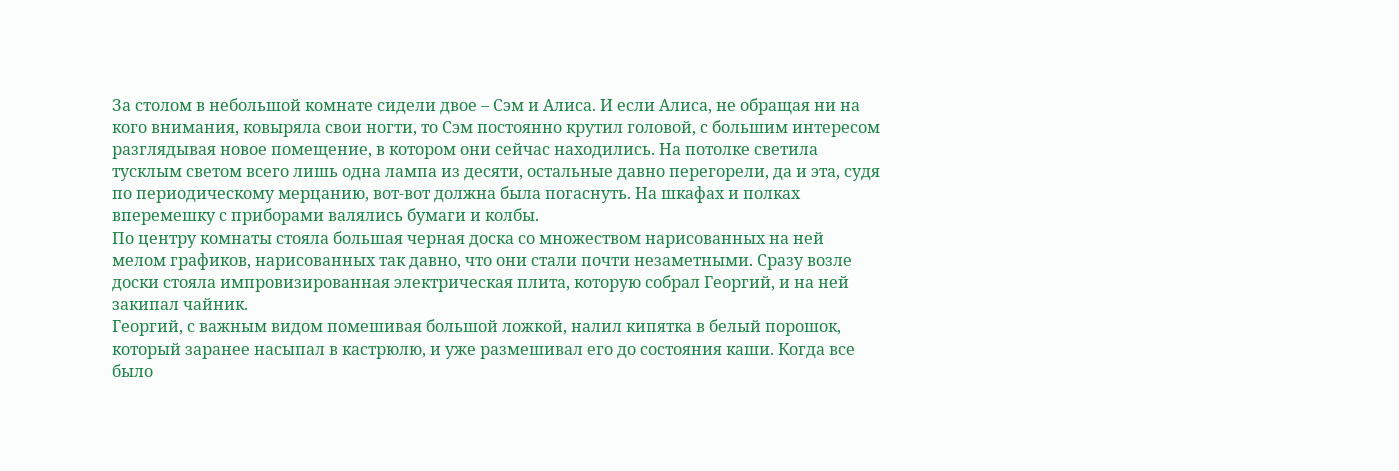За столом в небольшой комнате сидели двое – Сэм и Алиса. И если Алиса, не обращая ни на кого внимания, ковыряла свои ногти, то Сэм постоянно крутил головой, с большим интересом разглядывая новое помещение, в котором они сейчас находились. На потолке светила тусклым светом всего лишь одна лампа из десяти, остальные давно перегорели, да и эта, судя по периодическому мерцанию, вот-вот должна была погаснуть. На шкафах и полках вперемешку с приборами валялись бумаги и колбы.
По центру комнаты стояла большая черная доска со множеством нарисованных на ней мелом графиков, нарисованных так давно, что они стали почти незаметными. Сразу возле доски стояла импровизированная электрическая плита, которую собрал Георгий, и на ней закипал чайник.
Георгий, с важным видом помешивая большой ложкой, налил кипятка в белый порошок, который заранее насыпал в кастрюлю, и уже размешивал его до состояния каши. Когда все было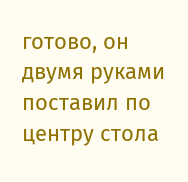готово, он двумя руками поставил по центру стола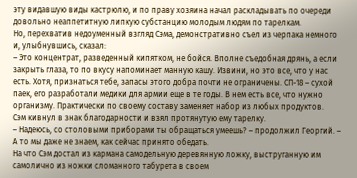эту видавшую виды кастрюлю, и по праву хозяина начал раскладывать по очереди довольно неаппетитную липкую субстанцию молодым людям по тарелкам.
Но, перехватив недоуменный взгляд Сэма, демонстративно съел из черпака немного и, улыбнувшись, сказал:
– Это концентрат, разведенный кипятком, не бойся. Вполне съедобная дрянь, а если закрыть глаза, то по вкусу напоминает манную кашу. Извини, но это все, что у нас есть. Хотя, признаться тебе, запасы этого добра почти не ограничены. СП-18 – сухой паек, его разработали медики для армии еще в те годы. В нем есть все, что нужно организму. Практически по своему составу заменяет набор из любых продуктов.
Сэм кивнул в знак благодарности и взял протянутую ему тарелку.
– Надеюсь, со столовыми приборами ты обращаться умеешь? – продолжил Георгий. – А то мы даже не знаем, как сейчас принято обедать.
На что Сэм достал из кармана самодельную деревянную ложку, выструганную им самолично из ножки сломанного табурета в своем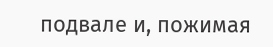подвале и, пожимая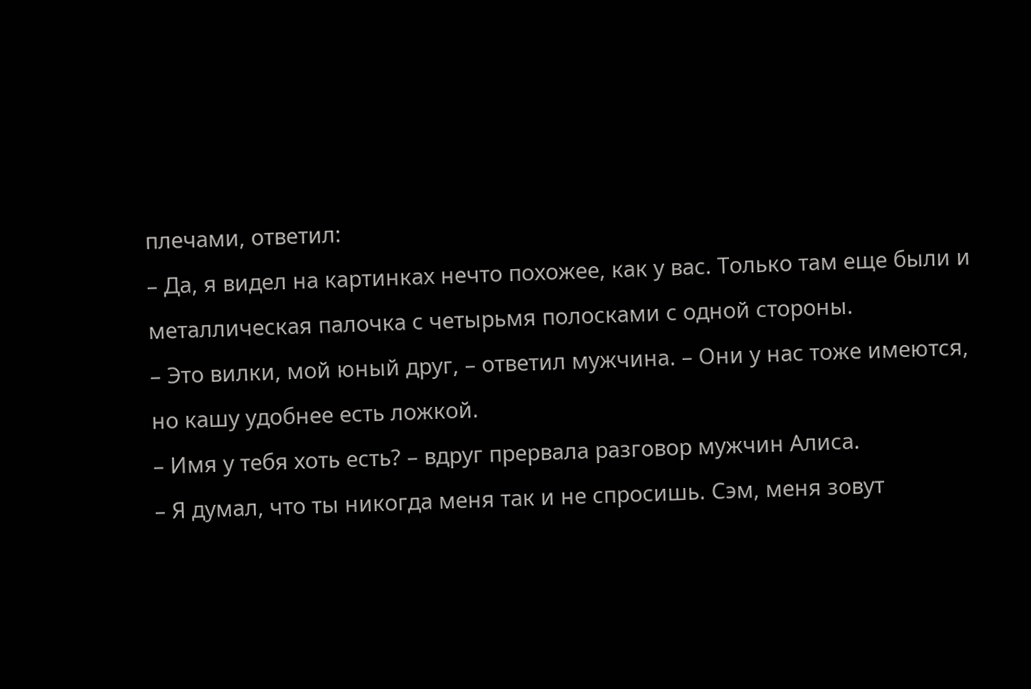плечами, ответил:
– Да, я видел на картинках нечто похожее, как у вас. Только там еще были и металлическая палочка с четырьмя полосками с одной стороны.
– Это вилки, мой юный друг, – ответил мужчина. – Они у нас тоже имеются, но кашу удобнее есть ложкой.
– Имя у тебя хоть есть? – вдруг прервала разговор мужчин Алиса.
– Я думал, что ты никогда меня так и не спросишь. Сэм, меня зовут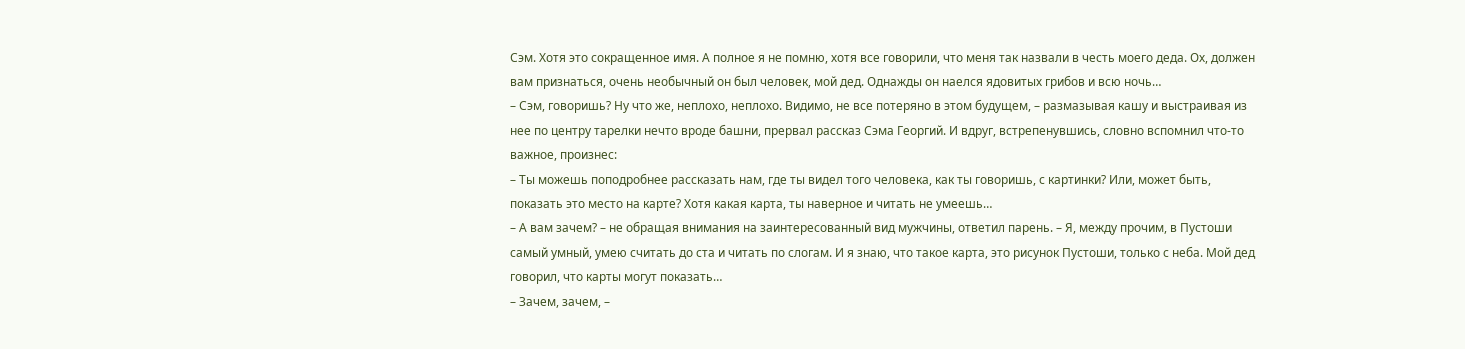Сэм. Хотя это сокращенное имя. А полное я не помню, хотя все говорили, что меня так назвали в честь моего деда. Ох, должен вам признаться, очень необычный он был человек, мой дед. Однажды он наелся ядовитых грибов и всю ночь…
– Сэм, говоришь? Ну что же, неплохо, неплохо. Видимо, не все потеряно в этом будущем, – размазывая кашу и выстраивая из нее по центру тарелки нечто вроде башни, прервал рассказ Сэма Георгий. И вдруг, встрепенувшись, словно вспомнил что-то важное, произнес:
– Ты можешь поподробнее рассказать нам, где ты видел того человека, как ты говоришь, с картинки? Или, может быть, показать это место на карте? Хотя какая карта, ты наверное и читать не умеешь…
– А вам зачем? – не обращая внимания на заинтересованный вид мужчины, ответил парень. – Я, между прочим, в Пустоши самый умный, умею считать до ста и читать по слогам. И я знаю, что такое карта, это рисунок Пустоши, только с неба. Мой дед говорил, что карты могут показать…
– Зачем, зачем, –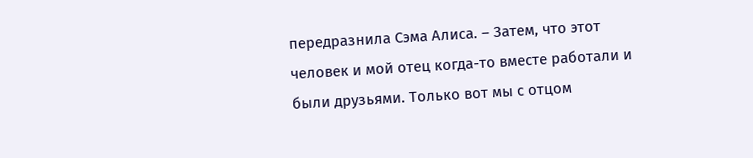передразнила Сэма Алиса. – Затем, что этот человек и мой отец когда-то вместе работали и были друзьями. Только вот мы с отцом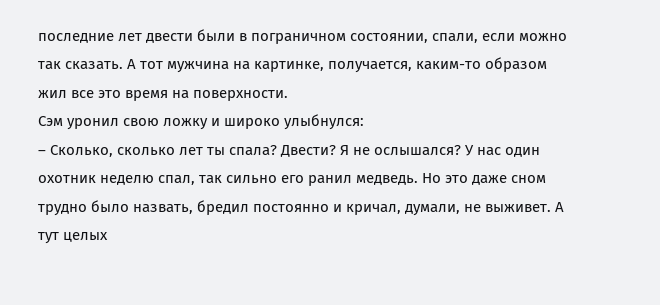последние лет двести были в пограничном состоянии, спали, если можно так сказать. А тот мужчина на картинке, получается, каким-то образом жил все это время на поверхности.
Сэм уронил свою ложку и широко улыбнулся:
– Сколько, сколько лет ты спала? Двести? Я не ослышался? У нас один охотник неделю спал, так сильно его ранил медведь. Но это даже сном трудно было назвать, бредил постоянно и кричал, думали, не выживет. А тут целых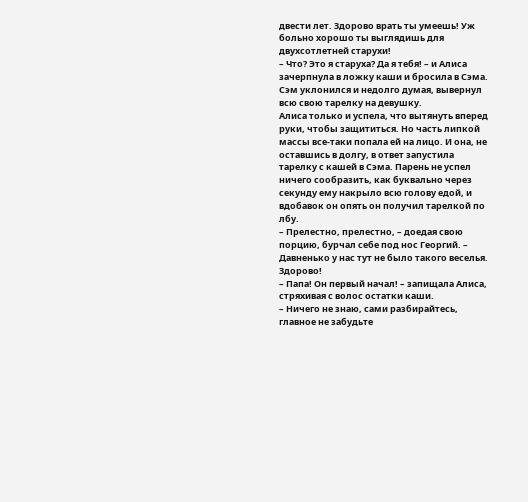двести лет. Здорово врать ты умеешь! Уж больно хорошо ты выглядишь для двухсотлетней старухи!
– Что? Это я старуха? Да я тебя! – и Алиса зачерпнула в ложку каши и бросила в Сэма. Сэм уклонился и недолго думая, вывернул всю свою тарелку на девушку.
Алиса только и успела, что вытянуть вперед руки, чтобы защититься. Но часть липкой массы все-таки попала ей на лицо. И она, не оставшись в долгу, в ответ запустила тарелку с кашей в Сэма. Парень не успел ничего сообразить, как буквально через секунду ему накрыло всю голову едой, и вдобавок он опять он получил тарелкой по лбу.
– Прелестно, прелестно, – доедая свою порцию, бурчал себе под нос Георгий. – Давненько у нас тут не было такого веселья. Здорово!
– Папа! Он первый начал! – запищала Алиса, стряхивая с волос остатки каши.
– Ничего не знаю, сами разбирайтесь, главное не забудьте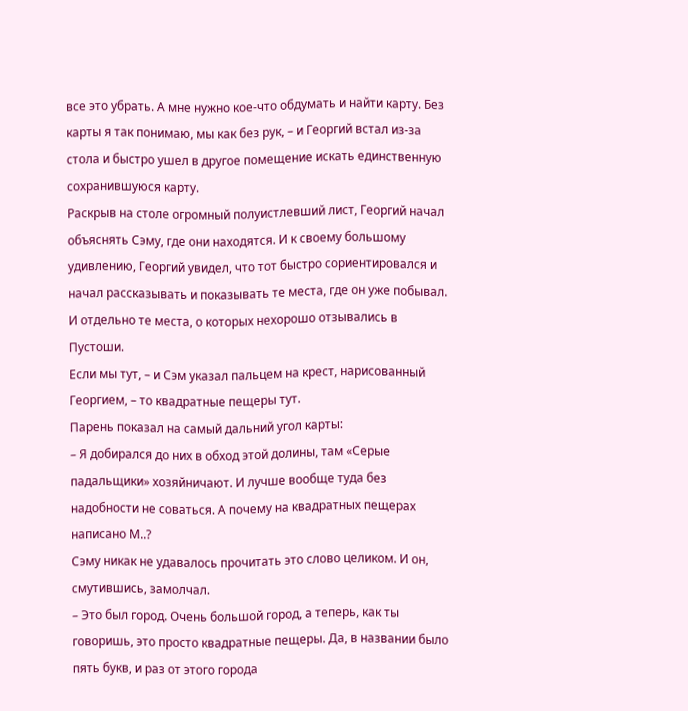все это убрать. А мне нужно кое-что обдумать и найти карту. Без карты я так понимаю, мы как без рук, – и Георгий встал из-за стола и быстро ушел в другое помещение искать единственную сохранившуюся карту.
Раскрыв на столе огромный полуистлевший лист, Георгий начал объяснять Сэму, где они находятся. И к своему большому удивлению, Георгий увидел, что тот быстро сориентировался и начал рассказывать и показывать те места, где он уже побывал. И отдельно те места, о которых нехорошо отзывались в Пустоши.
Если мы тут, – и Сэм указал пальцем на крест, нарисованный Георгием, – то квадратные пещеры тут.
Парень показал на самый дальний угол карты:
– Я добирался до них в обход этой долины, там «Серые падальщики» хозяйничают. И лучше вообще туда без надобности не соваться. А почему на квадратных пещерах написано М..?
Сэму никак не удавалось прочитать это слово целиком. И он, смутившись, замолчал.
– Это был город. Очень большой город, а теперь, как ты говоришь, это просто квадратные пещеры. Да, в названии было пять букв, и раз от этого города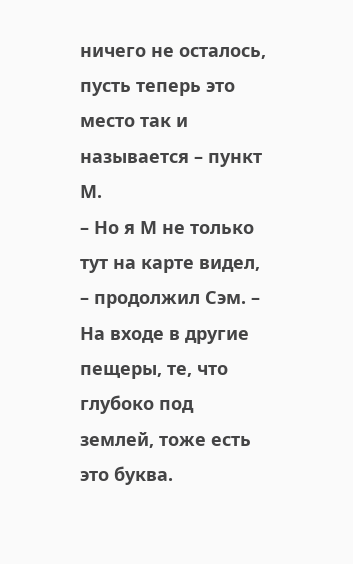ничего не осталось, пусть теперь это место так и называется – пункт М.
– Но я М не только тут на карте видел, – продолжил Сэм. – На входе в другие пещеры, те, что глубоко под землей, тоже есть это буква.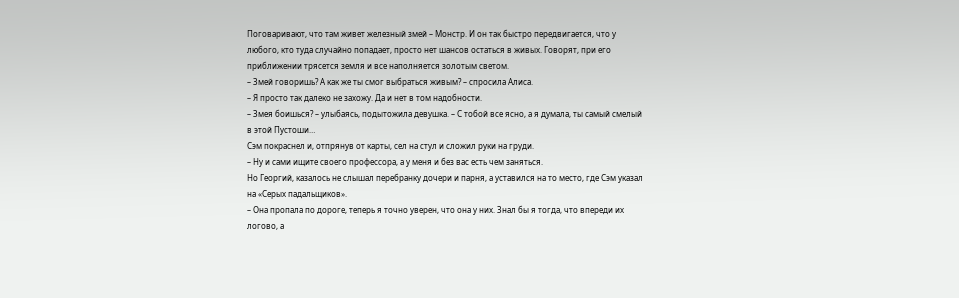Поговаривают, что там живет железный змей – Монстр. И он так быстро передвигается, что у любого, кто туда случайно попадает, просто нет шансов остаться в живых. Говорят, при его приближении трясется земля и все наполняется золотым светом.
– Змей говоришь? А как же ты смог выбраться живым? – спросила Алиса.
– Я просто так далеко не захожу. Да и нет в том надобности.
– Змея боишься? – улыбаясь, подытожила девушка. – С тобой все ясно, а я думала, ты самый смелый в этой Пустоши…
Сэм покраснел и, отпрянув от карты, сел на стул и сложил руки на груди.
– Ну и сами ищите своего профессора, а у меня и без вас есть чем заняться.
Но Георгий, казалось не слышал перебранку дочери и парня, а уставился на то место, где Сэм указал на «Серых падальщиков».
– Она пропала по дороге, теперь я точно уверен, что она у них. Знал бы я тогда, что впереди их логово, а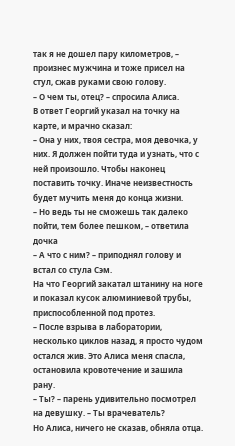так я не дошел пару километров, – произнес мужчина и тоже присел на стул, сжав руками свою голову.
– О чем ты, отец? – спросила Алиса.
В ответ Георгий указал на точку на карте, и мрачно сказал:
– Она у них, твоя сестра, моя девочка, у них. Я должен пойти туда и узнать, что с ней произошло. Чтобы наконец поставить точку. Иначе неизвестность будет мучить меня до конца жизни.
– Но ведь ты не сможешь так далеко пойти, тем более пешком, – ответила дочка
– А что с ним? – приподнял голову и встал со стула Сэм.
На что Георгий закатал штанину на ноге и показал кусок алюминиевой трубы, приспособленной под протез.
– После взрыва в лаборатории, несколько циклов назад, я просто чудом остался жив. Это Алиса меня спасла, остановила кровотечение и зашила рану.
– Ты? – парень удивительно посмотрел на девушку. – Ты врачеватель?
Но Алиса, ничего не сказав, обняла отца.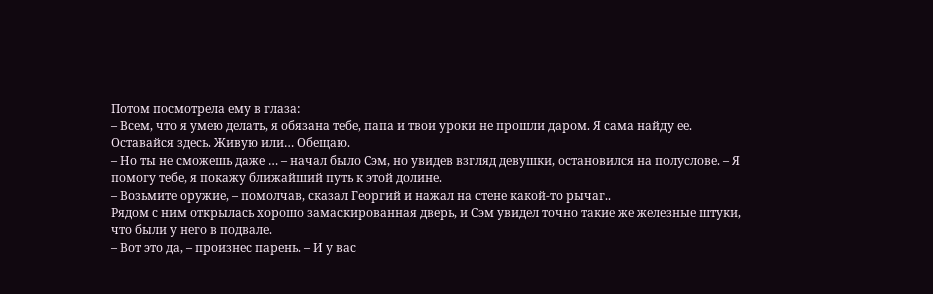Потом посмотрела ему в глаза:
– Всем, что я умею делать, я обязана тебе, папа и твои уроки не прошли даром. Я сама найду ее. Оставайся здесь. Живую или… Обещаю.
– Но ты не сможешь даже … – начал было Сэм, но увидев взгляд девушки, остановился на полуслове. – Я помогу тебе, я покажу ближайший путь к этой долине.
– Возьмите оружие, – помолчав, сказал Георгий и нажал на стене какой-то рычаг..
Рядом с ним открылась хорошо замаскированная дверь, и Сэм увидел точно такие же железные штуки, что были у него в подвале.
– Вот это да, – произнес парень. – И у вас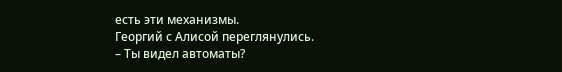есть эти механизмы.
Георгий с Алисой переглянулись.
– Ты видел автоматы?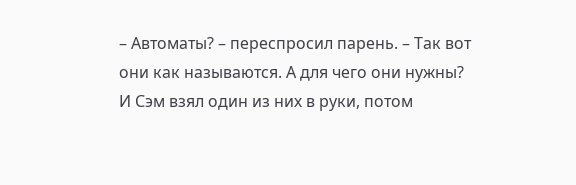– Автоматы? – переспросил парень. – Так вот они как называются. А для чего они нужны?
И Сэм взял один из них в руки, потом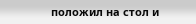положил на стол и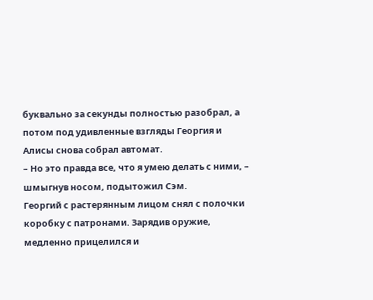буквально за секунды полностью разобрал, а потом под удивленные взгляды Георгия и Алисы снова собрал автомат.
– Но это правда все, что я умею делать с ними, – шмыгнув носом, подытожил Сэм.
Георгий с растерянным лицом снял с полочки коробку с патронами. Зарядив оружие, медленно прицелился и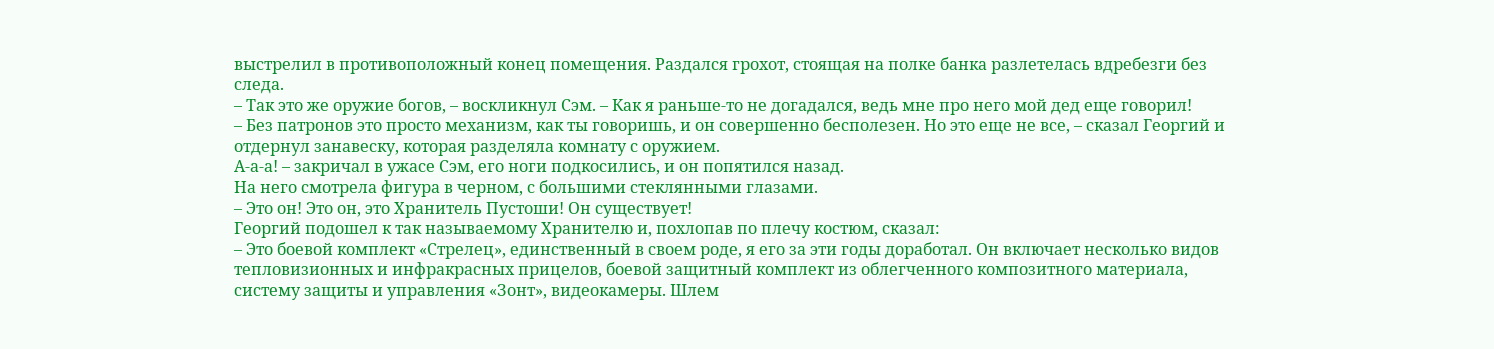выстрелил в противоположный конец помещения. Раздался грохот, стоящая на полке банка разлетелась вдребезги без следа.
– Так это же оружие богов, – воскликнул Сэм. – Как я раньше-то не догадался, ведь мне про него мой дед еще говорил!
– Без патронов это просто механизм, как ты говоришь, и он совершенно бесполезен. Но это еще не все, – сказал Георгий и отдернул занавеску, которая разделяла комнату с оружием.
А-а-а! – закричал в ужасе Сэм, его ноги подкосились, и он попятился назад.
На него смотрела фигура в черном, с большими стеклянными глазами.
– Это он! Это он, это Хранитель Пустоши! Он существует!
Георгий подошел к так называемому Хранителю и, похлопав по плечу костюм, сказал:
– Это боевой комплект «Стрелец», единственный в своем роде, я его за эти годы доработал. Он включает несколько видов тепловизионных и инфракрасных прицелов, боевой защитный комплект из облегченного композитного материала, систему защиты и управления «Зонт», видеокамеры. Шлем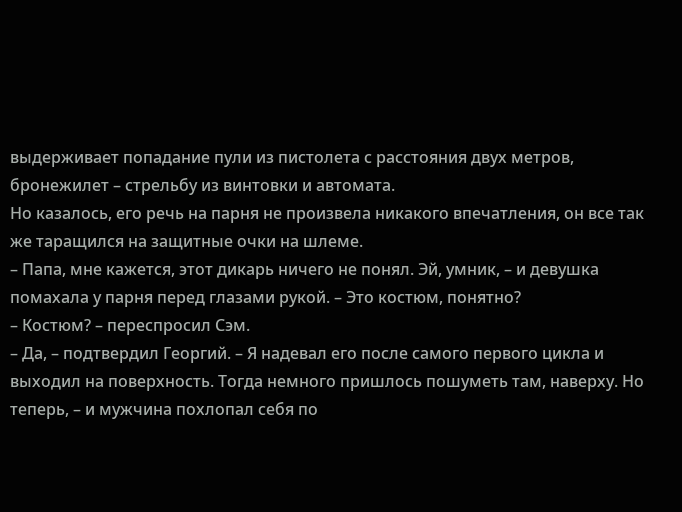выдерживает попадание пули из пистолета с расстояния двух метров, бронежилет – стрельбу из винтовки и автомата.
Но казалось, его речь на парня не произвела никакого впечатления, он все так же таращился на защитные очки на шлеме.
– Папа, мне кажется, этот дикарь ничего не понял. Эй, умник, – и девушка помахала у парня перед глазами рукой. – Это костюм, понятно?
– Костюм? – переспросил Сэм.
– Да, – подтвердил Георгий. – Я надевал его после самого первого цикла и выходил на поверхность. Тогда немного пришлось пошуметь там, наверху. Но теперь, – и мужчина похлопал себя по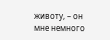животу, – он мне немного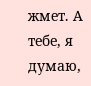жмет. А тебе, я думаю,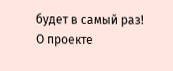будет в самый раз!
О проекте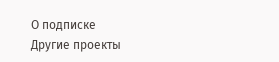О подписке
Другие проекты